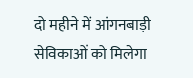दो महीने में आंगनबाड़ी सेविकाओं को मिलेगा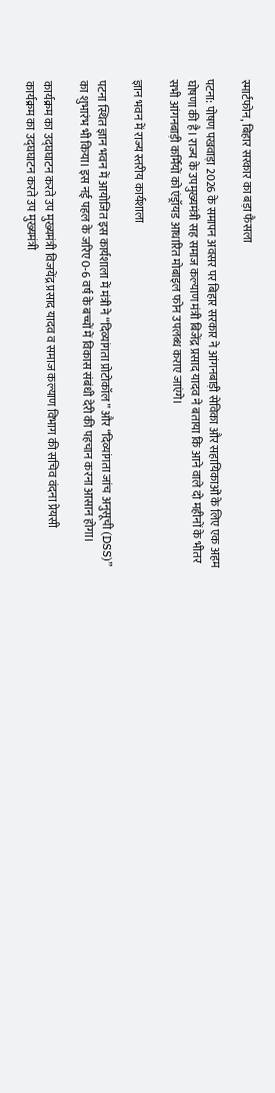स्मार्टफोन, बिहार सरकार का बड़ा फैसला

पटना: पोषण पखवाड़ा 2026 के समापन अवसर पर बिहार सरकार ने आंगनबाड़ी सेविका और सहायिकाओं के लिए एक अहम घोषणा की है। राज्य के उपमुख्यमंत्री सह समाज कल्याण मंत्री बिजेंद्र प्रसाद यादव ने बताया कि आने वाले दो महीनों के भीतर सभी आंगनबाड़ी कर्मियों को एंड्रॉयड आधारित मोबाइल फोन उपलब्ध कराए जाएंगे।

ज्ञान भवन में राज्य स्तरीय कार्यशाला

पटना स्थित ज्ञान भवन में आयोजित इस कार्यशाला में मंत्री ने “दिव्यांगता प्रोटोकॉल” और “दिव्यांगता जांच अनुसूची (DSS)” का शुभारंभ भी किया। इस नई पहल के जरिए 0-6 वर्ष के बच्चों में विकास संबंधी देरी की पहचान करना आसान होगा।

कार्यक्रम का उद्घघाटन करते उप मुख्यमंत्री विजयेंद्र प्रसाद यादव व समाज कल्याण विभाग की सचिव वंदना प्रेयसी
कार्यक्रम का उद्घघाटन करते उप मुख्यमंत्री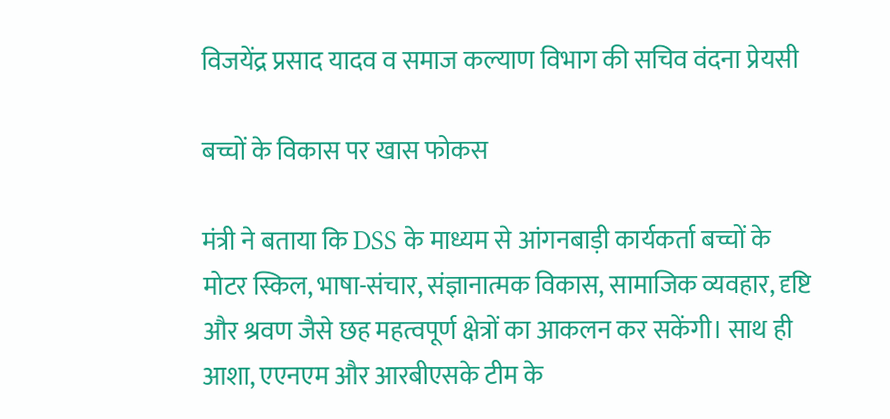विजयेंद्र प्रसाद यादव व समाज कल्याण विभाग की सचिव वंदना प्रेयसी

बच्चों के विकास पर खास फोकस

मंत्री ने बताया कि DSS के माध्यम से आंगनबाड़ी कार्यकर्ता बच्चों के मोटर स्किल, भाषा-संचार, संज्ञानात्मक विकास, सामाजिक व्यवहार, दृष्टि और श्रवण जैसे छह महत्वपूर्ण क्षेत्रों का आकलन कर सकेंगी। साथ ही आशा, एएनएम और आरबीएसके टीम के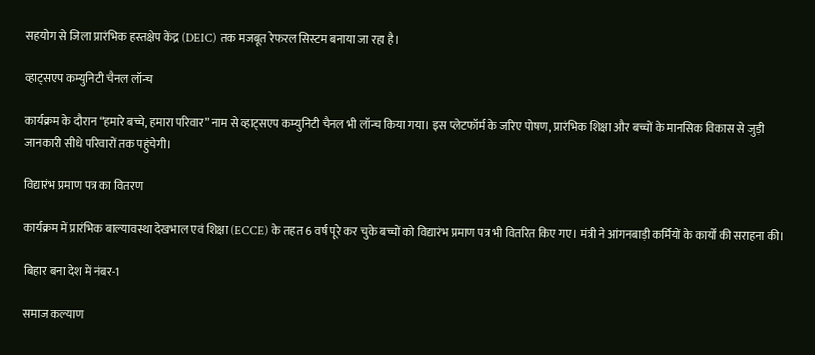सहयोग से जिला प्रारंभिक हस्तक्षेप केंद्र (DEIC) तक मजबूत रेफरल सिस्टम बनाया जा रहा है।

व्हाट्सएप कम्युनिटी चैनल लॉन्च

कार्यक्रम के दौरान “हमारे बच्चे, हमारा परिवार” नाम से व्हाट्सएप कम्युनिटी चैनल भी लॉन्च किया गया। इस प्लेटफॉर्म के जरिए पोषण, प्रारंभिक शिक्षा और बच्चों के मानसिक विकास से जुड़ी जानकारी सीधे परिवारों तक पहुंचेगी।

विद्यारंभ प्रमाण पत्र का वितरण

कार्यक्रम में प्रारंभिक बाल्यावस्था देखभाल एवं शिक्षा (ECCE) के तहत 6 वर्ष पूरे कर चुके बच्चों को विद्यारंभ प्रमाण पत्र भी वितरित किए गए। मंत्री ने आंगनबाड़ी कर्मियों के कार्यों की सराहना की।

बिहार बना देश में नंबर-1

समाज कल्याण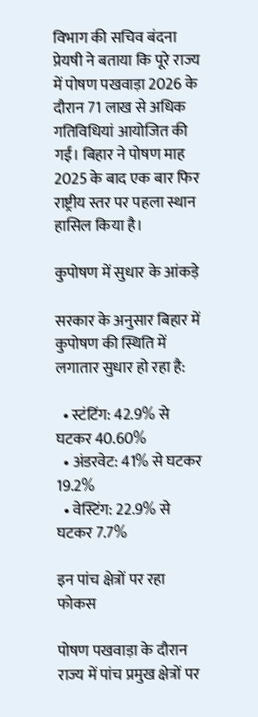विभाग की सचिव बंदना प्रेयषी ने बताया कि पूरे राज्य में पोषण पखवाड़ा 2026 के दौरान 71 लाख से अधिक गतिविधियां आयोजित की गईं। बिहार ने पोषण माह 2025 के बाद एक बार फिर राष्ट्रीय स्तर पर पहला स्थान हासिल किया है।

कुपोषण में सुधार के आंकड़े

सरकार के अनुसार बिहार में कुपोषण की स्थिति में लगातार सुधार हो रहा है:

  • स्टंटिंग: 42.9% से घटकर 40.60%
  • अंडरवेट: 41% से घटकर 19.2%
  • वेस्टिंग: 22.9% से घटकर 7.7%

इन पांच क्षेत्रों पर रहा फोकस

पोषण पखवाड़ा के दौरान राज्य में पांच प्रमुख क्षेत्रों पर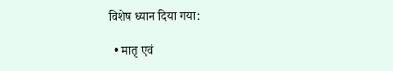विशेष ध्यान दिया गया:

  • मातृ एवं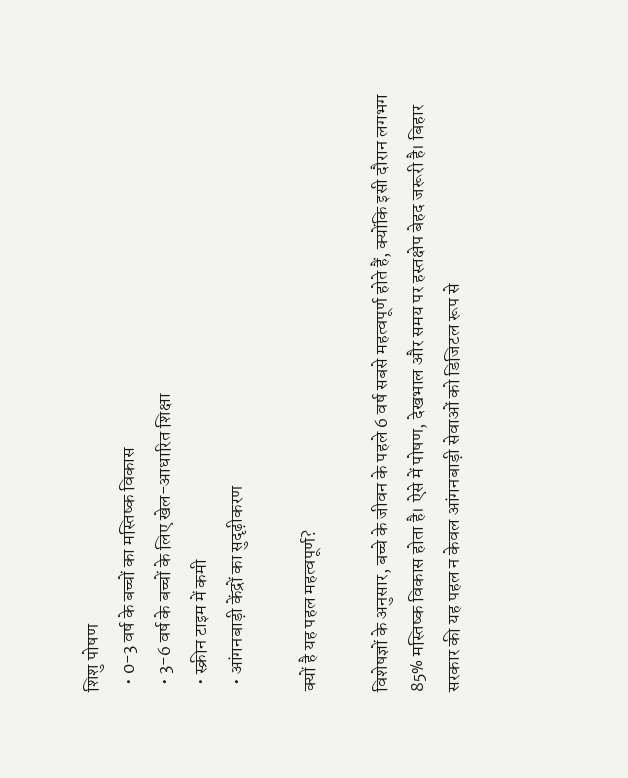शिशु पोषण
  • 0-3 वर्ष के बच्चों का मस्तिष्क विकास
  • 3-6 वर्ष के बच्चों के लिए खेल-आधारित शिक्षा
  • स्क्रीन टाइम में कमी
  • आंगनबाड़ी केंद्रों का सुदृढ़ीकरण

क्यों है यह पहल महत्वपूर्ण?

विशेषज्ञों के अनुसार, बच्चे के जीवन के पहले 6 वर्ष सबसे महत्वपूर्ण होते हैं, क्योंकि इसी दौरान लगभग 85% मस्तिष्क विकास होता है। ऐसे में पोषण, देखभाल और समय पर हस्तक्षेप बेहद जरूरी है। बिहार सरकार की यह पहल न केवल आंगनबाड़ी सेवाओं को डिजिटल रूप से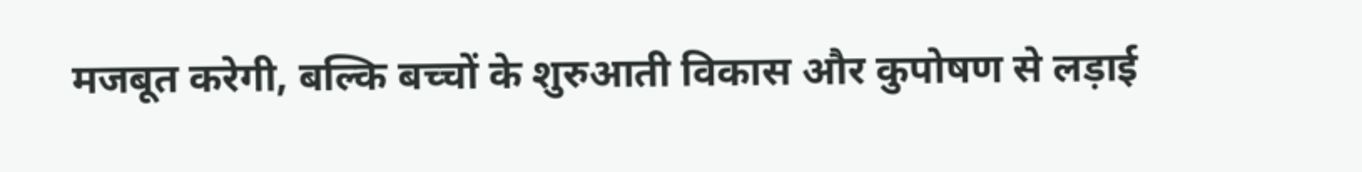मजबूत करेगी, बल्कि बच्चों के शुरुआती विकास और कुपोषण से लड़ाई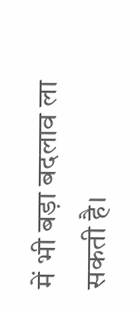में भी बड़ा बदलाव ला सकती है।